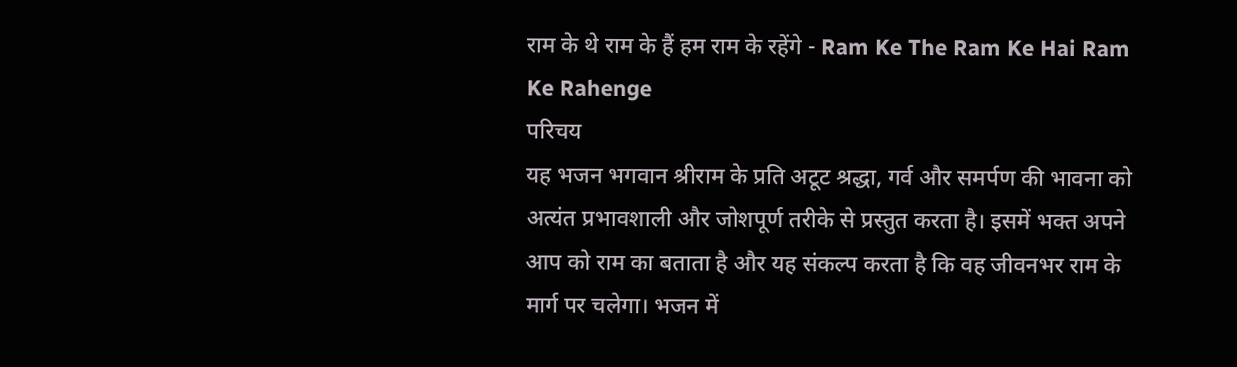राम के थे राम के हैं हम राम के रहेंगे - Ram Ke The Ram Ke Hai Ram Ke Rahenge
परिचय
यह भजन भगवान श्रीराम के प्रति अटूट श्रद्धा, गर्व और समर्पण की भावना को अत्यंत प्रभावशाली और जोशपूर्ण तरीके से प्रस्तुत करता है। इसमें भक्त अपने आप को राम का बताता है और यह संकल्प करता है कि वह जीवनभर राम के मार्ग पर चलेगा। भजन में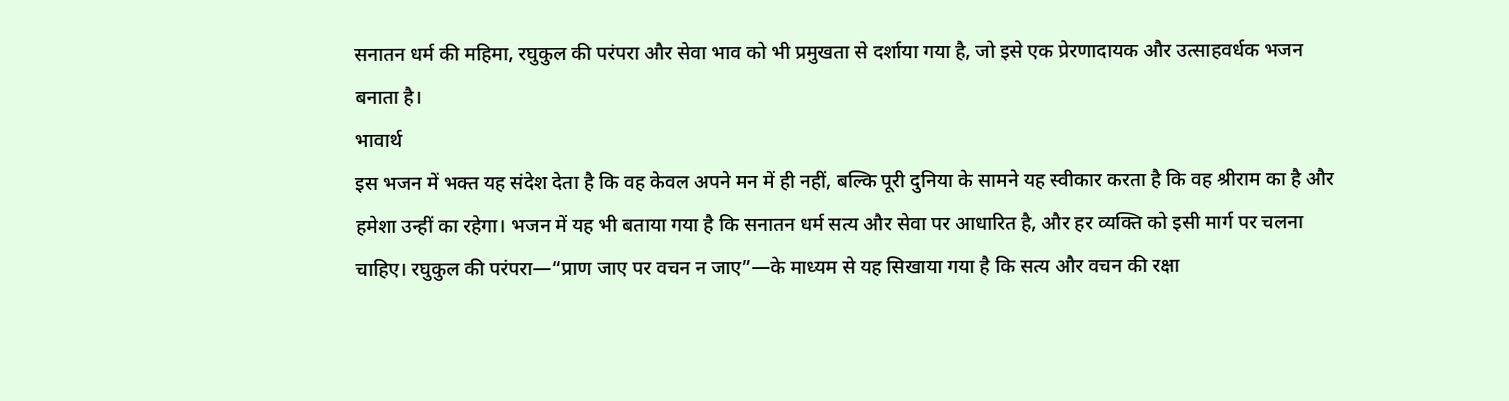सनातन धर्म की महिमा, रघुकुल की परंपरा और सेवा भाव को भी प्रमुखता से दर्शाया गया है, जो इसे एक प्रेरणादायक और उत्साहवर्धक भजन बनाता है।
भावार्थ
इस भजन में भक्त यह संदेश देता है कि वह केवल अपने मन में ही नहीं, बल्कि पूरी दुनिया के सामने यह स्वीकार करता है कि वह श्रीराम का है और हमेशा उन्हीं का रहेगा। भजन में यह भी बताया गया है कि सनातन धर्म सत्य और सेवा पर आधारित है, और हर व्यक्ति को इसी मार्ग पर चलना चाहिए। रघुकुल की परंपरा—“प्राण जाए पर वचन न जाए”—के माध्यम से यह सिखाया गया है कि सत्य और वचन की रक्षा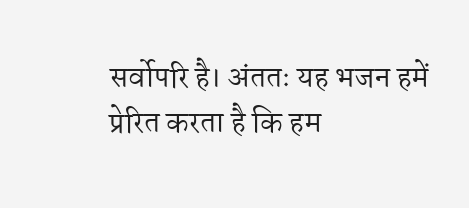सर्वोपरि है। अंततः यह भजन हमें प्रेरित करता है कि हम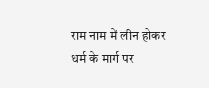राम नाम में लीन होकर धर्म के मार्ग पर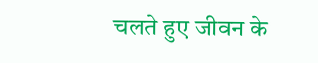चलते हुए जीवन के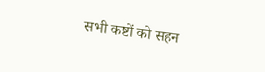सभी कष्टों को सहन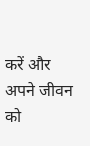करें और अपने जीवन को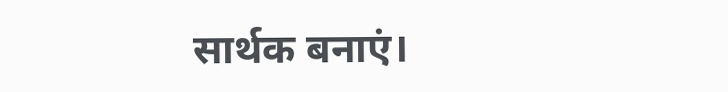सार्थक बनाएं।